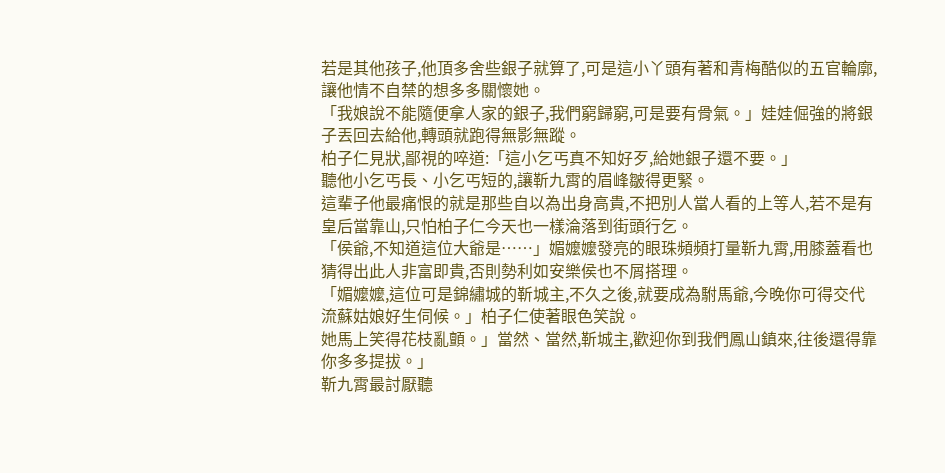若是其他孩子,他頂多舍些銀子就算了,可是這小丫頭有著和青梅酷似的五官輪廓,讓他情不自禁的想多多關懷她。
「我娘說不能隨便拿人家的銀子,我們窮歸窮,可是要有骨氣。」娃娃倔強的將銀子丟回去給他,轉頭就跑得無影無蹤。
柏子仁見狀,鄙視的啐道:「這小乞丐真不知好歹,給她銀子還不要。」
聽他小乞丐長、小乞丐短的,讓靳九霄的眉峰皺得更緊。
這輩子他最痛恨的就是那些自以為出身高貴,不把別人當人看的上等人,若不是有皇后當靠山,只怕柏子仁今天也一樣淪落到街頭行乞。
「侯爺,不知道這位大爺是……」媚嬤嬤發亮的眼珠頻頻打量靳九霄,用膝蓋看也猜得出此人非富即貴,否則勢利如安樂侯也不屑搭理。
「媚嬤嬤,這位可是錦繡城的靳城主,不久之後,就要成為駙馬爺,今晚你可得交代流蘇姑娘好生伺候。」柏子仁使著眼色笑說。
她馬上笑得花枝亂顫。」當然、當然,靳城主,歡迎你到我們鳳山鎮來,往後還得靠你多多提拔。」
靳九霄最討厭聽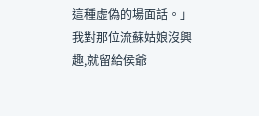這種虛偽的場面話。」我對那位流蘇姑娘沒興趣,就留給侯爺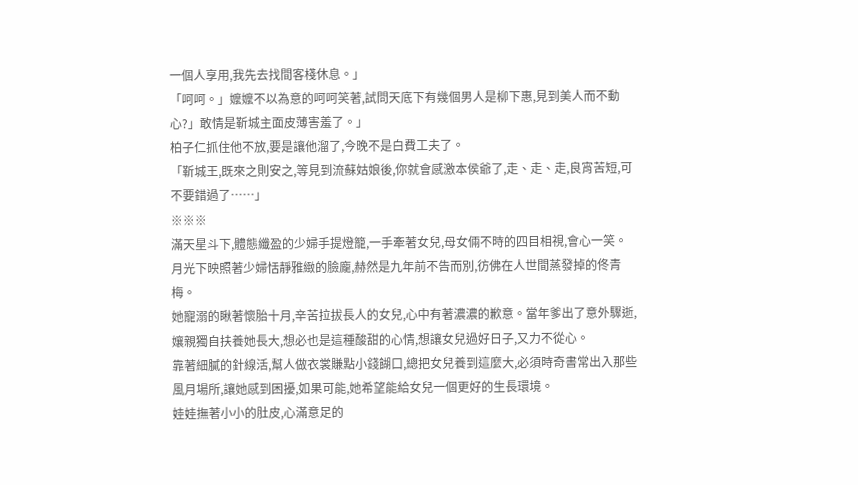一個人享用,我先去找間客棧休息。」
「呵呵。」嬤嬤不以為意的呵呵笑著,試問天底下有幾個男人是柳下惠,見到美人而不動心?」敢情是靳城主面皮薄害羞了。」
柏子仁抓住他不放,要是讓他溜了,今晚不是白費工夫了。
「靳城王,既來之則安之,等見到流蘇姑娘後,你就會感激本侯爺了,走、走、走,良宵苦短,可不要錯過了……」
※※※
滿天星斗下,體態纖盈的少婦手提燈籠,一手牽著女兒,母女倆不時的四目相視,會心一笑。
月光下映照著少婦恬靜雅緻的臉龐,赫然是九年前不告而別,彷佛在人世間蒸發掉的佟青梅。
她寵溺的瞅著懷胎十月,辛苦拉拔長人的女兒,心中有著濃濃的歉意。當年爹出了意外驟逝,孃親獨自扶養她長大,想必也是這種酸甜的心情,想讓女兒過好日子,又力不從心。
靠著細膩的針線活,幫人做衣裳賺點小錢餬口,總把女兒養到這麼大,必須時奇書常出入那些風月場所,讓她感到困擾,如果可能,她希望能給女兒一個更好的生長環境。
娃娃撫著小小的肚皮,心滿意足的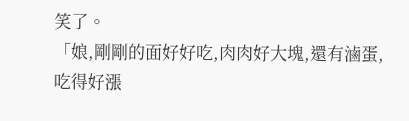笑了。
「娘,剛剛的面好好吃,肉肉好大塊,還有滷蛋,吃得好漲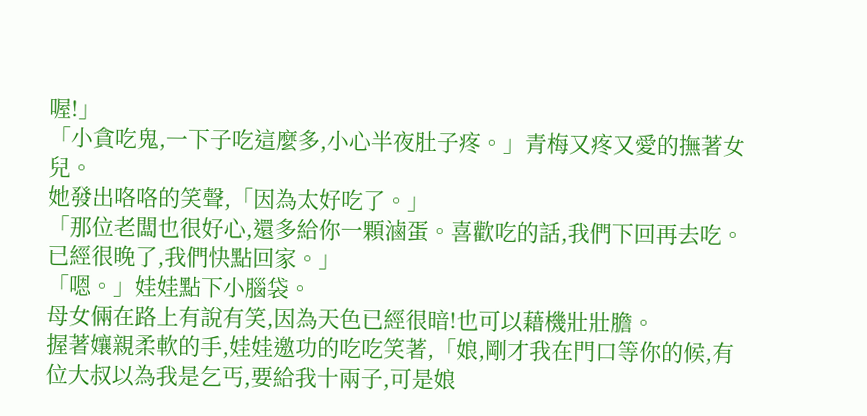喔!」
「小貪吃鬼,一下子吃這麼多,小心半夜肚子疼。」青梅又疼又愛的撫著女兒。
她發出咯咯的笑聲,「因為太好吃了。」
「那位老闆也很好心,還多給你一顆滷蛋。喜歡吃的話,我們下回再去吃。已經很晚了,我們快點回家。」
「嗯。」娃娃點下小腦袋。
母女倆在路上有說有笑,因為天色已經很暗!也可以藉機壯壯膽。
握著孃親柔軟的手,娃娃邀功的吃吃笑著,「娘,剛才我在門口等你的候,有位大叔以為我是乞丐,要給我十兩子,可是娘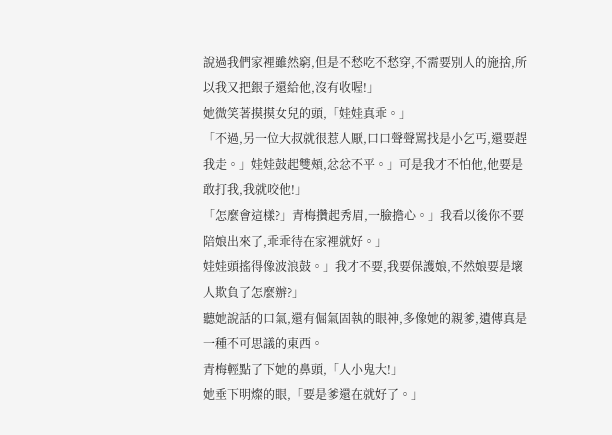說過我們家裡雖然窮,但是不愁吃不愁穿,不需要別人的施捨,所以我又把銀子還給他,沒有收喔!」
她微笑著摸摸女兒的頭,「娃娃真乖。」
「不過,另一位大叔就很惹人厭,口口聲聲罵找是小乞丐,還要趕我走。」娃娃鼓起雙頰,忿忿不平。」可是我才不怕他,他要是敢打我,我就咬他!」
「怎麼會這樣?」青梅攢起秀眉,一臉擔心。」我看以後你不要陪娘出來了,乖乖待在家裡就好。」
娃娃頭搖得像波浪鼓。」我才不要,我要保護娘,不然娘要是壞人欺負了怎麼辦?」
聽她說話的口氣,還有倔氣固執的眼神,多像她的親爹,遺傳真是一種不可思議的東西。
青梅輕點了下她的鼻頭,「人小鬼大!」
她垂下明燦的眼,「要是爹還在就好了。」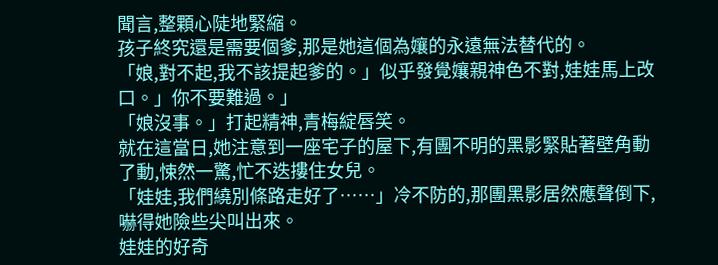聞言,整顆心陡地緊縮。
孩子終究還是需要個爹,那是她這個為孃的永遠無法替代的。
「娘,對不起,我不該提起爹的。」似乎發覺孃親神色不對,娃娃馬上改口。」你不要難過。」
「娘沒事。」打起精神,青梅綻唇笑。
就在這當日,她注意到一座宅子的屋下,有團不明的黑影緊貼著壁角動了動,悚然一驚,忙不迭摟住女兒。
「娃娃,我們繞別條路走好了……」冷不防的,那團黑影居然應聲倒下,嚇得她險些尖叫出來。
娃娃的好奇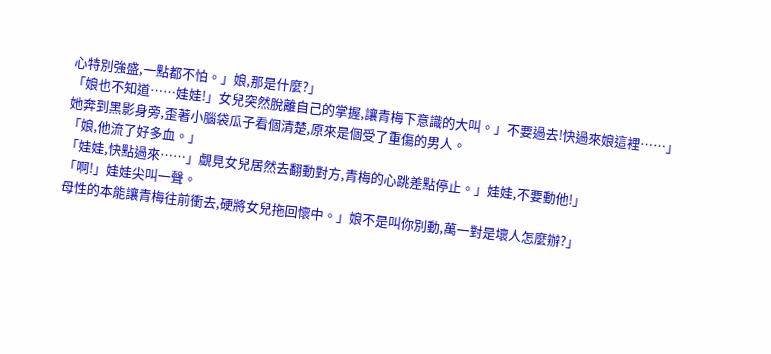心特別強盛,一點都不怕。」娘,那是什麼?」
「娘也不知道……娃娃!」女兒突然脫離自己的掌握,讓青梅下意識的大叫。」不要過去!快過來娘這裡……」
她奔到黑影身旁,歪著小腦袋瓜子看個清楚,原來是個受了重傷的男人。
「娘,他流了好多血。」
「娃娃,快點過來……」覷見女兒居然去翻動對方,青梅的心跳差點停止。」娃娃,不要動他!」
「啊!」娃娃尖叫一聲。
母性的本能讓青梅往前衝去,硬將女兒拖回懷中。」娘不是叫你別動,萬一對是壞人怎麼辦?」